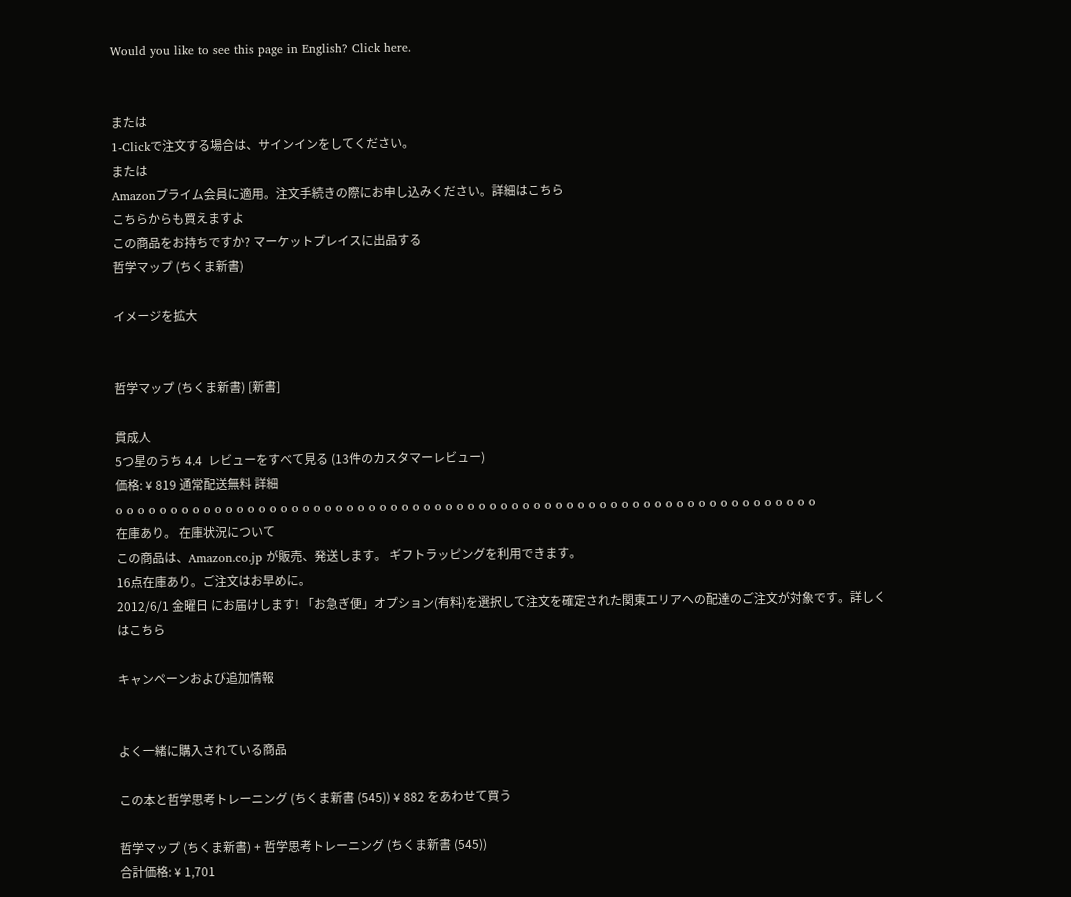Would you like to see this page in English? Click here.


または
1-Clickで注文する場合は、サインインをしてください。
または
Amazonプライム会員に適用。注文手続きの際にお申し込みください。詳細はこちら
こちらからも買えますよ
この商品をお持ちですか? マーケットプレイスに出品する
哲学マップ (ちくま新書)

イメージを拡大


哲学マップ (ちくま新書) [新書]

貫成人
5つ星のうち 4.4  レビューをすべて見る (13件のカスタマーレビュー)
価格: ¥ 819 通常配送無料 詳細
o o o o o o o o o o o o o o o o o o o o o o o o o o o o o o o o o o o o o o o o o o o o o o o o o o o o o o o o o o o o o o o o
在庫あり。 在庫状況について
この商品は、Amazon.co.jp が販売、発送します。 ギフトラッピングを利用できます。
16点在庫あり。ご注文はお早めに。
2012/6/1 金曜日 にお届けします! 「お急ぎ便」オプション(有料)を選択して注文を確定された関東エリアへの配達のご注文が対象です。詳しくはこちら

キャンペーンおよび追加情報


よく一緒に購入されている商品

この本と哲学思考トレーニング (ちくま新書 (545)) ¥ 882 をあわせて買う

哲学マップ (ちくま新書) + 哲学思考トレーニング (ちくま新書 (545))
合計価格: ¥ 1,701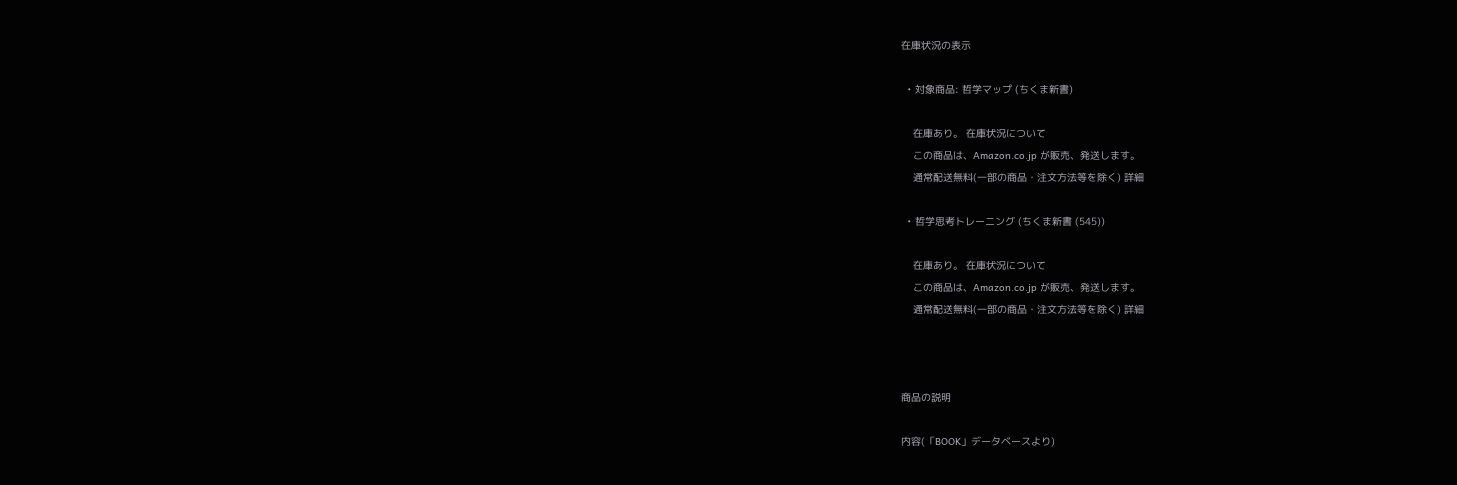在庫状況の表示

  • 対象商品: 哲学マップ (ちくま新書)

    在庫あり。 在庫状況について
    この商品は、Amazon.co.jp が販売、発送します。
    通常配送無料(一部の商品・注文方法等を除く) 詳細

  • 哲学思考トレーニング (ちくま新書 (545))

    在庫あり。 在庫状況について
    この商品は、Amazon.co.jp が販売、発送します。
    通常配送無料(一部の商品・注文方法等を除く) 詳細



商品の説明

内容(「BOOK」データベースより)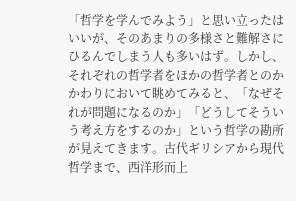「哲学を学んでみよう」と思い立ったはいいが、そのあまりの多様さと難解さにひるんでしまう人も多いはず。しかし、それぞれの哲学者をほかの哲学者とのかかわりにおいて眺めてみると、「なぜそれが問題になるのか」「どうしてそういう考え方をするのか」という哲学の勘所が見えてきます。古代ギリシアから現代哲学まで、西洋形而上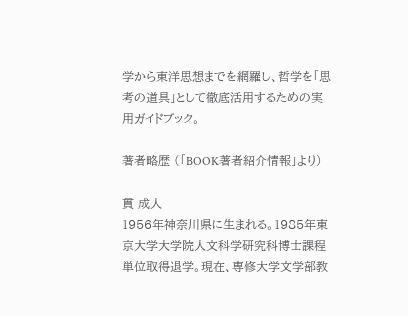学から東洋思想までを網羅し、哲学を「思考の道具」として徹底活用するための実用ガイドブック。

著者略歴 (「BOOK著者紹介情報」より)

貫 成人
1956年神奈川県に生まれる。1985年東京大学大学院人文科学研究科博士課程単位取得退学。現在、専修大学文学部教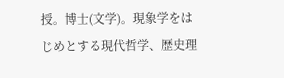授。博士(文学)。現象学をはじめとする現代哲学、歴史理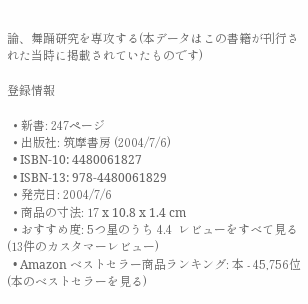論、舞踊研究を専攻する(本データはこの書籍が刊行された当時に掲載されていたものです)

登録情報

  • 新書: 247ページ
  • 出版社: 筑摩書房 (2004/7/6)
  • ISBN-10: 4480061827
  • ISBN-13: 978-4480061829
  • 発売日: 2004/7/6
  • 商品の寸法: 17 x 10.8 x 1.4 cm
  • おすすめ度: 5つ星のうち 4.4  レビューをすべて見る (13件のカスタマーレビュー)
  • Amazon ベストセラー商品ランキング: 本 - 45,756位 (本のベストセラーを見る)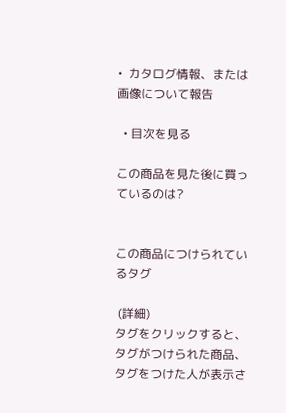•  カタログ情報、または画像について報告

  • 目次を見る

この商品を見た後に買っているのは?


この商品につけられているタグ

 (詳細)
タグをクリックすると、タグがつけられた商品、タグをつけた人が表示さ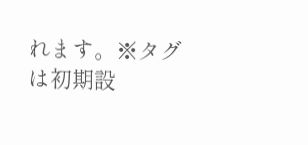れます。※タグは初期設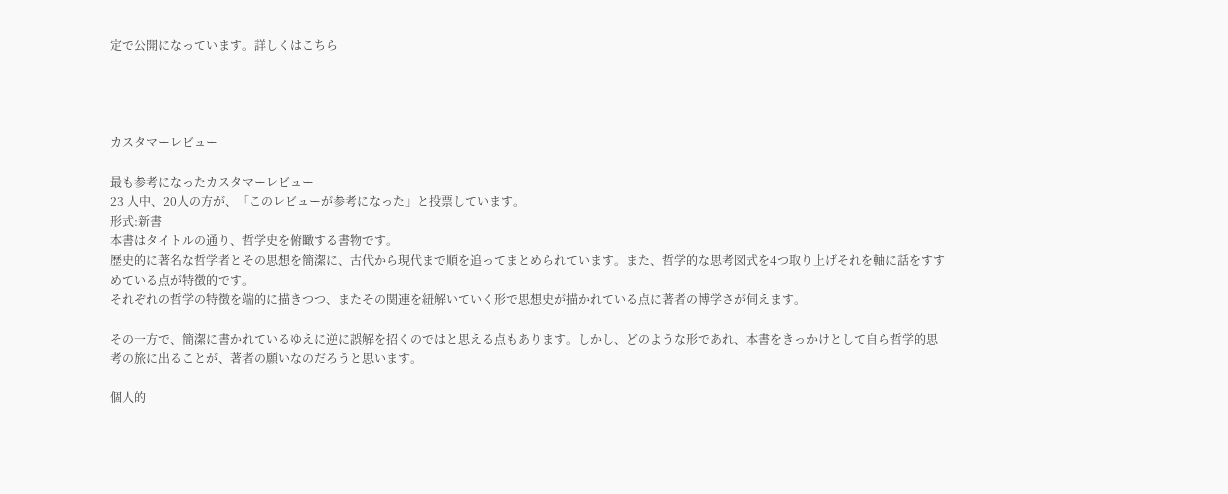定で公開になっています。詳しくはこちら




カスタマーレビュー

最も参考になったカスタマーレビュー
23 人中、20人の方が、「このレビューが参考になった」と投票しています。
形式:新書
本書はタイトルの通り、哲学史を俯瞰する書物です。
歴史的に著名な哲学者とその思想を簡潔に、古代から現代まで順を追ってまとめられています。また、哲学的な思考図式を4つ取り上げそれを軸に話をすすめている点が特徴的です。
それぞれの哲学の特徴を端的に描きつつ、またその関連を紐解いていく形で思想史が描かれている点に著者の博学さが伺えます。

その一方で、簡潔に書かれているゆえに逆に誤解を招くのではと思える点もあります。しかし、どのような形であれ、本書をきっかけとして自ら哲学的思考の旅に出ることが、著者の願いなのだろうと思います。

個人的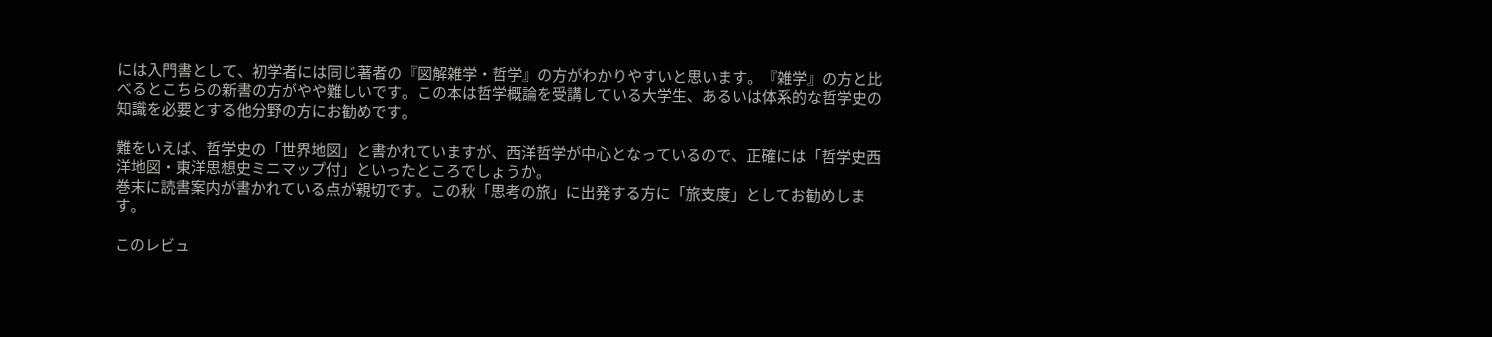には入門書として、初学者には同じ著者の『図解雑学・哲学』の方がわかりやすいと思います。『雑学』の方と比べるとこちらの新書の方がやや難しいです。この本は哲学概論を受講している大学生、あるいは体系的な哲学史の知識を必要とする他分野の方にお勧めです。

難をいえば、哲学史の「世界地図」と書かれていますが、西洋哲学が中心となっているので、正確には「哲学史西洋地図・東洋思想史ミニマップ付」といったところでしょうか。
巻末に読書案内が書かれている点が親切です。この秋「思考の旅」に出発する方に「旅支度」としてお勧めします。

このレビュ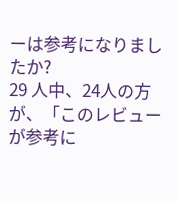ーは参考になりましたか?
29 人中、24人の方が、「このレビューが参考に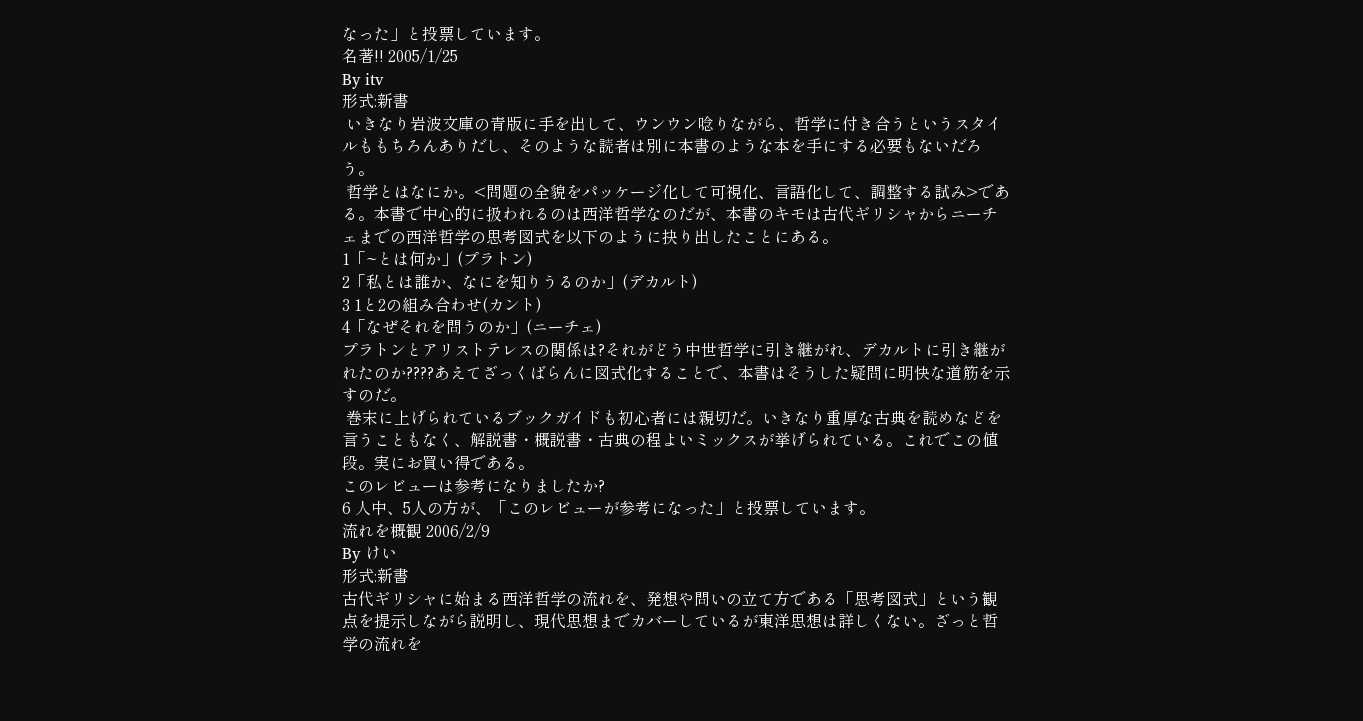なった」と投票しています。
名著!! 2005/1/25
By itv
形式:新書
 いきなり岩波文庫の青版に手を出して、ウンウン唸りながら、哲学に付き合うというスタイルももちろんありだし、そのような読者は別に本書のような本を手にする必要もないだろう。
 哲学とはなにか。<問題の全貌をパッケージ化して可視化、言語化して、調整する試み>である。本書で中心的に扱われるのは西洋哲学なのだが、本書のキモは古代ギリシャからニーチェまでの西洋哲学の思考図式を以下のように抉り出したことにある。
1「~とは何か」(プラトン)
2「私とは誰か、なにを知りうるのか」(デカルト)
3 1と2の組み合わせ(カント)
4「なぜそれを問うのか」(ニーチェ)
プラトンとアリストテレスの関係は?それがどう中世哲学に引き継がれ、デカルトに引き継がれたのか????あえてざっくばらんに図式化することで、本書はそうした疑問に明快な道筋を示すのだ。
 巻末に上げられているブックガイドも初心者には親切だ。いきなり重厚な古典を読めなどを言うこともなく、解説書・概説書・古典の程よいミックスが挙げられている。これでこの値段。実にお買い得である。
このレビューは参考になりましたか?
6 人中、5人の方が、「このレビューが参考になった」と投票しています。
流れを概観 2006/2/9
By けい
形式:新書
古代ギリシャに始まる西洋哲学の流れを、発想や問いの立て方である「思考図式」という観点を提示しながら説明し、現代思想までカバーしているが東洋思想は詳しくない。ざっと哲学の流れを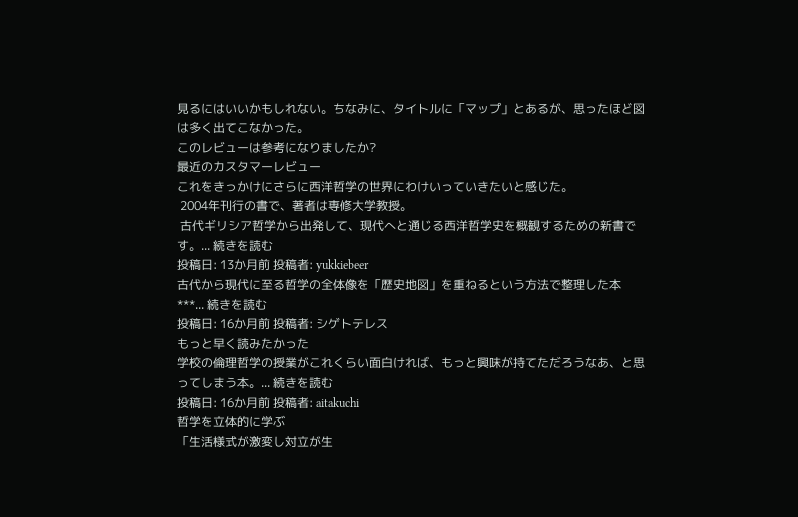見るにはいいかもしれない。ちなみに、タイトルに「マップ」とあるが、思ったほど図は多く出てこなかった。
このレビューは参考になりましたか?
最近のカスタマーレビュー
これをきっかけにさらに西洋哲学の世界にわけいっていきたいと感じた。
 2004年刊行の書で、著者は専修大学教授。
 古代ギリシア哲学から出発して、現代へと通じる西洋哲学史を概観するための新書です。... 続きを読む
投稿日: 13か月前 投稿者: yukkiebeer
古代から現代に至る哲学の全体像を「歴史地図」を重ねるという方法で整理した本
***... 続きを読む
投稿日: 16か月前 投稿者: シゲトテレス
もっと早く読みたかった
学校の倫理哲学の授業がこれくらい面白ければ、もっと興味が持てただろうなあ、と思ってしまう本。... 続きを読む
投稿日: 16か月前 投稿者: aitakuchi
哲学を立体的に学ぶ
「生活様式が激変し対立が生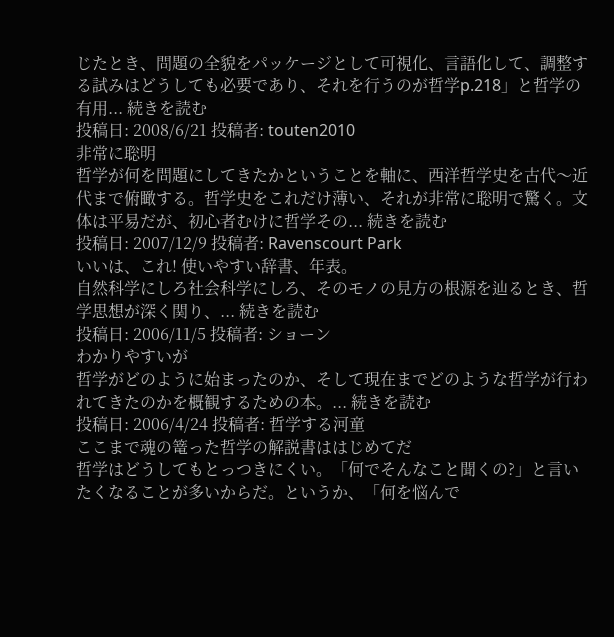じたとき、問題の全貌をパッケージとして可視化、言語化して、調整する試みはどうしても必要であり、それを行うのが哲学p.218」と哲学の有用... 続きを読む
投稿日: 2008/6/21 投稿者: touten2010
非常に聡明
哲学が何を問題にしてきたかということを軸に、西洋哲学史を古代〜近代まで俯瞰する。哲学史をこれだけ薄い、それが非常に聡明で驚く。文体は平易だが、初心者むけに哲学その... 続きを読む
投稿日: 2007/12/9 投稿者: Ravenscourt Park
いいは、これ! 使いやすい辞書、年表。
自然科学にしろ社会科学にしろ、そのモノの見方の根源を辿るとき、哲学思想が深く関り、... 続きを読む
投稿日: 2006/11/5 投稿者: ショーン
わかりやすいが
哲学がどのように始まったのか、そして現在までどのような哲学が行われてきたのかを概観するための本。... 続きを読む
投稿日: 2006/4/24 投稿者: 哲学する河童
ここまで魂の篭った哲学の解説書ははじめてだ
哲学はどうしてもとっつきにくい。「何でそんなこと聞くの?」と言いたくなることが多いからだ。というか、「何を悩んで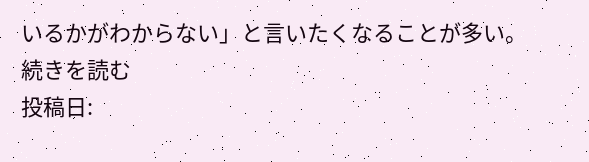いるかがわからない」と言いたくなることが多い。続きを読む
投稿日: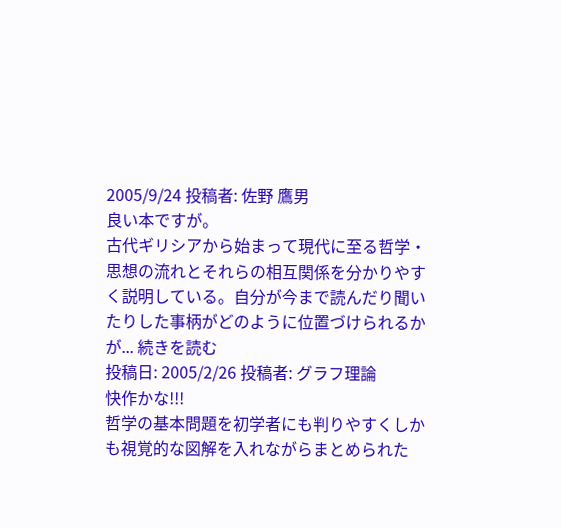2005/9/24 投稿者: 佐野 鷹男
良い本ですが。
古代ギリシアから始まって現代に至る哲学・思想の流れとそれらの相互関係を分かりやすく説明している。自分が今まで読んだり聞いたりした事柄がどのように位置づけられるかが... 続きを読む
投稿日: 2005/2/26 投稿者: グラフ理論
快作かな!!!
哲学の基本問題を初学者にも判りやすくしかも視覚的な図解を入れながらまとめられた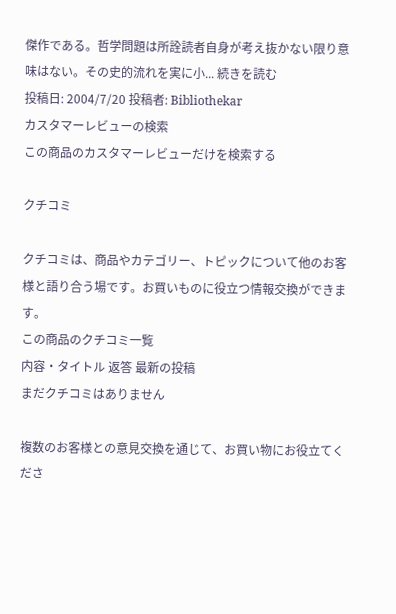傑作である。哲学問題は所詮読者自身が考え抜かない限り意味はない。その史的流れを実に小... 続きを読む
投稿日: 2004/7/20 投稿者: Bibliothekar
カスタマーレビューの検索
この商品のカスタマーレビューだけを検索する

クチコミ

クチコミは、商品やカテゴリー、トピックについて他のお客様と語り合う場です。お買いものに役立つ情報交換ができます。
この商品のクチコミ一覧
内容・タイトル 返答 最新の投稿
まだクチコミはありません

複数のお客様との意見交換を通じて、お買い物にお役立てくださ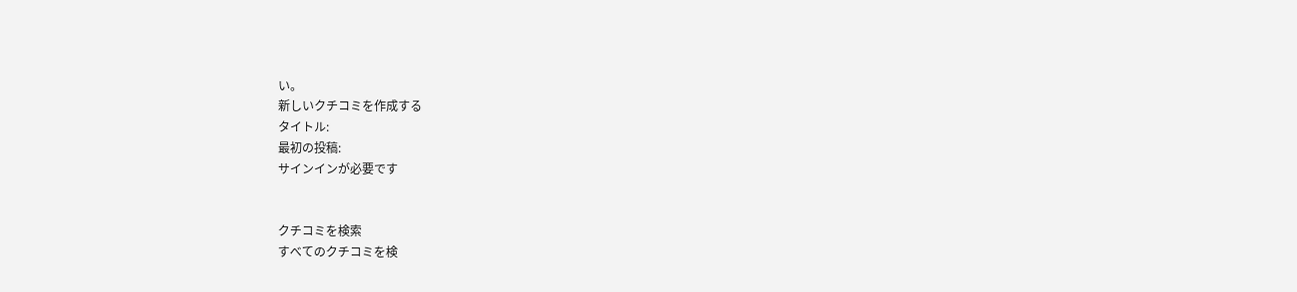い。
新しいクチコミを作成する
タイトル:
最初の投稿:
サインインが必要です


クチコミを検索
すべてのクチコミを検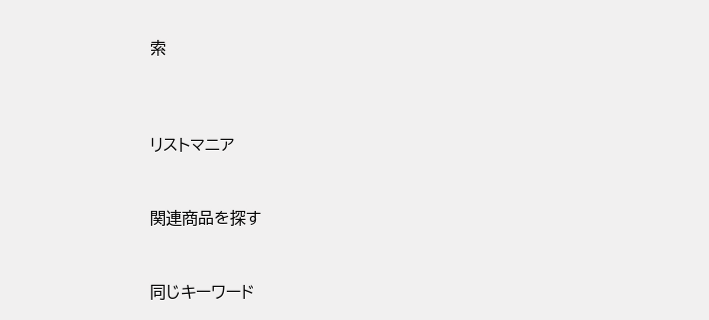索



リストマニア


関連商品を探す


同じキーワード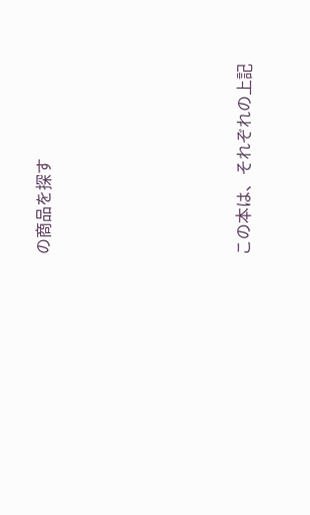の商品を探す






この本は、それぞれの上記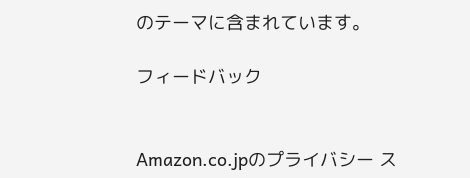のテーマに含まれています。

フィードバック


Amazon.co.jpのプライバシー ス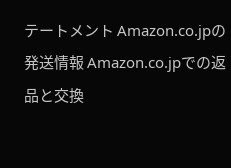テートメント Amazon.co.jpの発送情報 Amazon.co.jpでの返品と交換